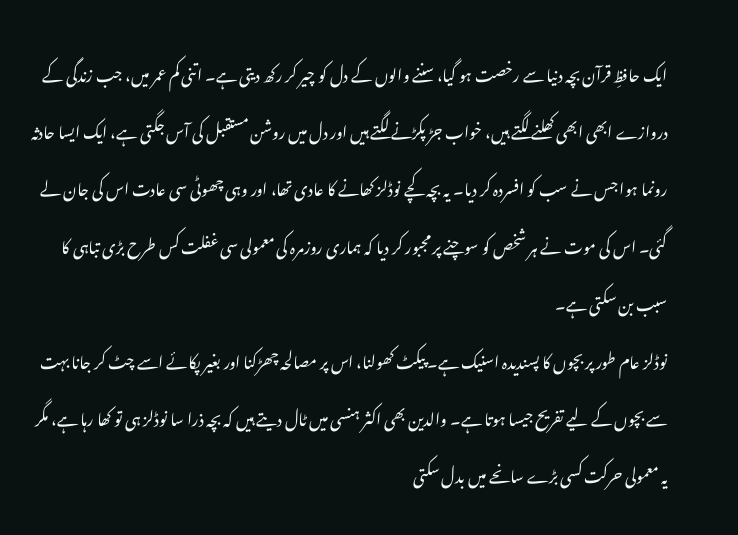ایک حافظِ قرآن بچہ دنیا سے رخصت ہو گیا، سننے والوں کے دل کو چیر کر رکھ دیتی ہے۔ اتنی کم عمر میں، جب زندگی کے دروازے ابھی ابھی کھلنے لگتے ہیں، خواب جڑ پکڑنے لگتے ہیں اور دل میں روشن مستقبل کی آس جگتی ہے، ایک ایسا حادثہ رونما ہوا جس نے سب کو افسردہ کر دیا۔ یہ بچہ کچے نوڈلز کھانے کا عادی تھا، اور وہی چھوٹی سی عادت اس کی جان لے گئی۔ اس کی موت نے ہر شخص کو سوچنے پر مجبور کر دیا کہ ہماری روزمرہ کی معمولی سی غفلت کس طرح بڑی تباہی کا سبب بن سکتی ہے۔
نوڈلز عام طور پر بچوں کا پسندیدہ اسنیک ہے۔ پیکٹ کھولنا، اس پر مصالحہ چھڑکنا اور بغیر پکائے اسے چٹ کر جانا بہت سے بچوں کے لیے تفریح جیسا ہوتا ہے۔ والدین بھی اکثر ہنسی میں ٹال دیتے ہیں کہ بچہ ذرا سا نوڈلز ہی تو کھا رہا ہے، مگر یہ معمولی حرکت کسی بڑے سانحے میں بدل سکتی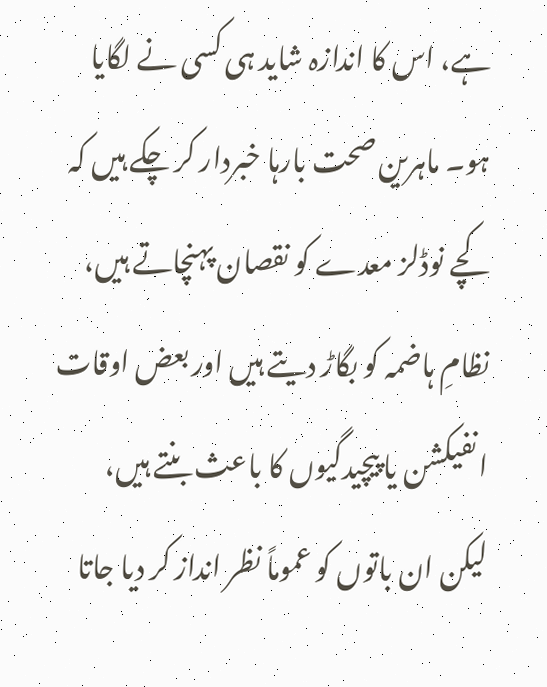ہے، اس کا اندازہ شاید ہی کسی نے لگایا ہو۔ ماہرین صحت بارہا خبردار کر چکے ہیں کہ کچے نوڈلز معدے کو نقصان پہنچاتے ہیں، نظامِ ہاضمہ کو بگاڑ دیتے ہیں اور بعض اوقات انفیکشن یا پیچیدگیوں کا باعث بنتے ہیں، لیکن ان باتوں کو عموماً نظر انداز کر دیا جاتا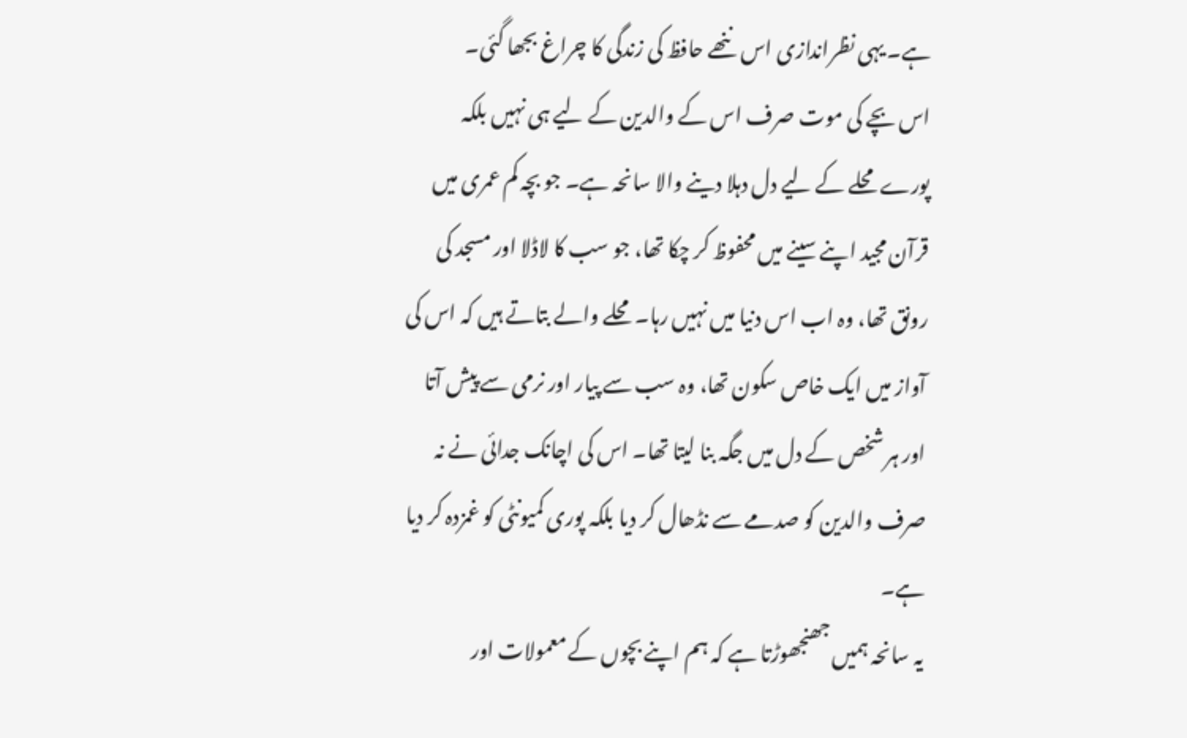ہے۔ یہی نظراندازی اس ننھے حافظ کی زندگی کا چراغ بجھا گئی۔
اس بچے کی موت صرف اس کے والدین کے لیے ہی نہیں بلکہ پورے محلے کے لیے دل دہلا دینے والا سانحہ ہے۔ جو بچہ کم عمری میں قرآن مجید اپنے سینے میں محفوظ کر چکا تھا، جو سب کا لاڈلا اور مسجد کی رونق تھا، وہ اب اس دنیا میں نہیں رہا۔ محلے والے بتاتے ہیں کہ اس کی آواز میں ایک خاص سکون تھا، وہ سب سے پیار اور نرمی سے پیش آتا اور ہر شخص کے دل میں جگہ بنا لیتا تھا۔ اس کی اچانک جدائی نے نہ صرف والدین کو صدمے سے نڈھال کر دیا بلکہ پوری کمیونٹی کو غمزدہ کر دیا ہے۔
یہ سانحہ ہمیں جھنجھوڑتا ہے کہ ہم اپنے بچوں کے معمولات اور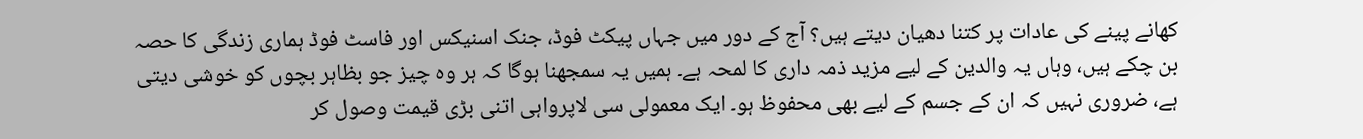کھانے پینے کی عادات پر کتنا دھیان دیتے ہیں؟ آج کے دور میں جہاں پیکٹ فوڈ، جنک اسنیکس اور فاسٹ فوڈ ہماری زندگی کا حصہ بن چکے ہیں، وہاں یہ والدین کے لیے مزید ذمہ داری کا لمحہ ہے۔ ہمیں یہ سمجھنا ہوگا کہ ہر وہ چیز جو بظاہر بچوں کو خوشی دیتی ہے، ضروری نہیں کہ ان کے جسم کے لیے بھی محفوظ ہو۔ ایک معمولی سی لاپرواہی اتنی بڑی قیمت وصول کر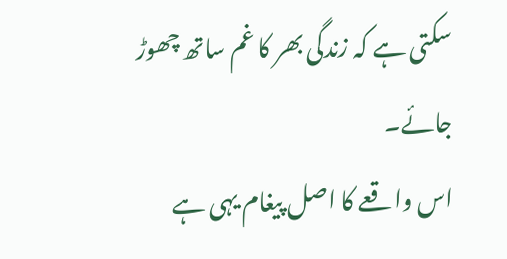سکتی ہے کہ زندگی بھر کا غم ساتھ چھوڑ جائے۔
اس واقعے کا اصل پیغام یہی ہے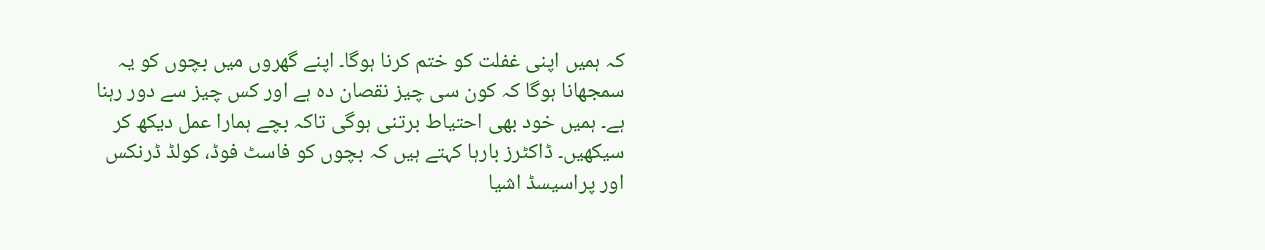کہ ہمیں اپنی غفلت کو ختم کرنا ہوگا۔ اپنے گھروں میں بچوں کو یہ سمجھانا ہوگا کہ کون سی چیز نقصان دہ ہے اور کس چیز سے دور رہنا ہے۔ ہمیں خود بھی احتیاط برتنی ہوگی تاکہ بچے ہمارا عمل دیکھ کر سیکھیں۔ ڈاکٹرز بارہا کہتے ہیں کہ بچوں کو فاسٹ فوڈ، کولڈ ڈرنکس اور پراسیسڈ اشیا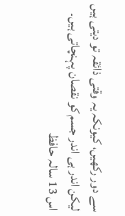سے دور رکھیں، کیونکہ یہ وقتی ذائقہ تو دیتی ہیں لیکن اندر ہی اندر جسم کو نقصان پہنچاتی ہیں۔
اس 13 سالہ حافظ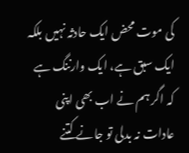کی موت محض ایک حادثہ نہیں بلکہ ایک سبق ہے، ایک وارننگ ہے کہ اگر ہم نے اب بھی اپنی عادات نہ بدلی تو جانے کتنے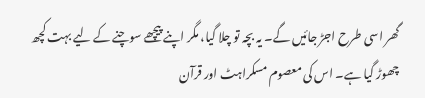گھر اسی طرح اجڑ جائیں گے۔ یہ بچہ تو چلا گیا، مگر اپنے پیچھے سوچنے کے لیے بہت کچھ چھوڑ گیا ہے۔ اس کی معصوم مسکراہٹ اور قرآن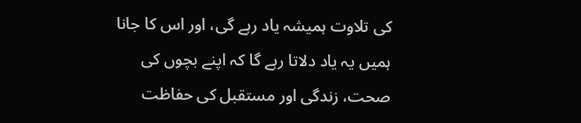کی تلاوت ہمیشہ یاد رہے گی، اور اس کا جانا ہمیں یہ یاد دلاتا رہے گا کہ اپنے بچوں کی صحت، زندگی اور مستقبل کی حفاظت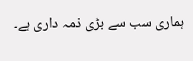ہماری سب سے بڑی ذمہ داری ہے۔